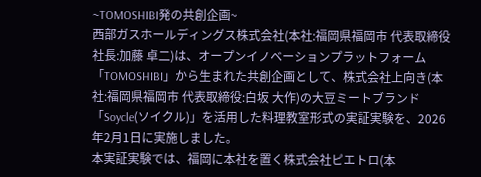~TOMOSHIBI発の共創企画~
西部ガスホールディングス株式会社(本社:福岡県福岡市 代表取締役社長:加藤 卓二)は、オープンイノベーションプラットフォーム「TOMOSHIBI」から生まれた共創企画として、株式会社上向き(本社:福岡県福岡市 代表取締役:白坂 大作)の大豆ミートブランド「Soycle(ソイクル)」を活用した料理教室形式の実証実験を、2026年2月1日に実施しました。
本実証実験では、福岡に本社を置く株式会社ピエトロ(本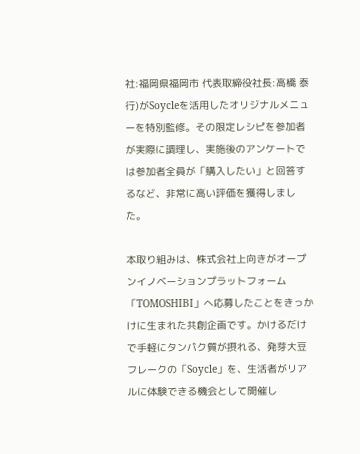社:福岡県福岡市 代表取締役社長:高橋 泰行)がSoycleを活用したオリジナルメニューを特別監修。その限定レシピを参加者が実際に調理し、実施後のアンケートでは参加者全員が「購入したい」と回答するなど、非常に高い評価を獲得しました。

本取り組みは、株式会社上向きがオープンイノベーションプラットフォーム「TOMOSHIBI」へ応募したことをきっかけに生まれた共創企画です。かけるだけで手軽にタンパク質が摂れる、発芽大豆フレークの「Soycle」を、生活者がリアルに体験できる機会として開催し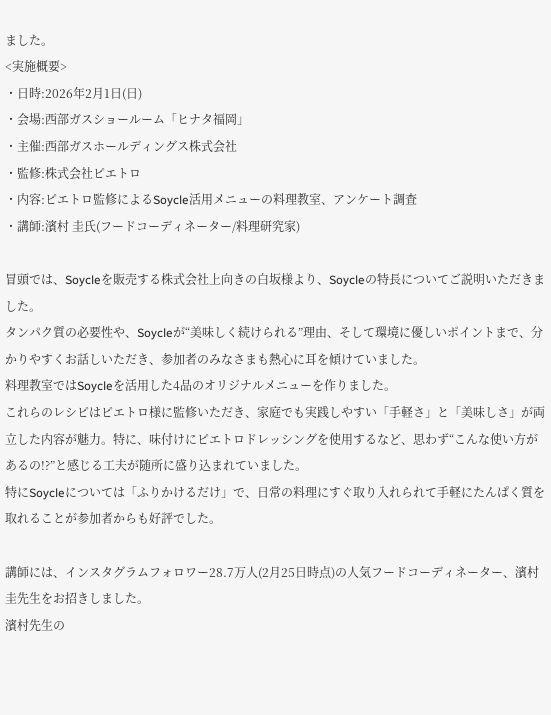ました。
<実施概要>
・日時:2026年2月1日(日)
・会場:西部ガスショールーム「ヒナタ福岡」
・主催:西部ガスホールディングス株式会社
・監修:株式会社ピエトロ
・内容:ピエトロ監修によるSoycle活用メニューの料理教室、アンケート調査
・講師:濱村 圭氏(フードコーディネーター/料理研究家)

冒頭では、Soycleを販売する株式会社上向きの白坂様より、Soycleの特長についてご説明いただきました。
タンパク質の必要性や、Soycleが“美味しく続けられる”理由、そして環境に優しいポイントまで、分かりやすくお話しいただき、参加者のみなさまも熱心に耳を傾けていました。
料理教室ではSoycleを活用した4品のオリジナルメニューを作りました。
これらのレシピはピエトロ様に監修いただき、家庭でも実践しやすい「手軽さ」と「美味しさ」が両立した内容が魅力。特に、味付けにピエトロドレッシングを使用するなど、思わず“こんな使い方があるの!?”と感じる工夫が随所に盛り込まれていました。
特にSoycleについては「ふりかけるだけ」で、日常の料理にすぐ取り入れられて手軽にたんぱく質を取れることが参加者からも好評でした。

講師には、インスタグラムフォロワー28.7万人(2月25日時点)の人気フードコーディネーター、濱村圭先生をお招きしました。
濱村先生の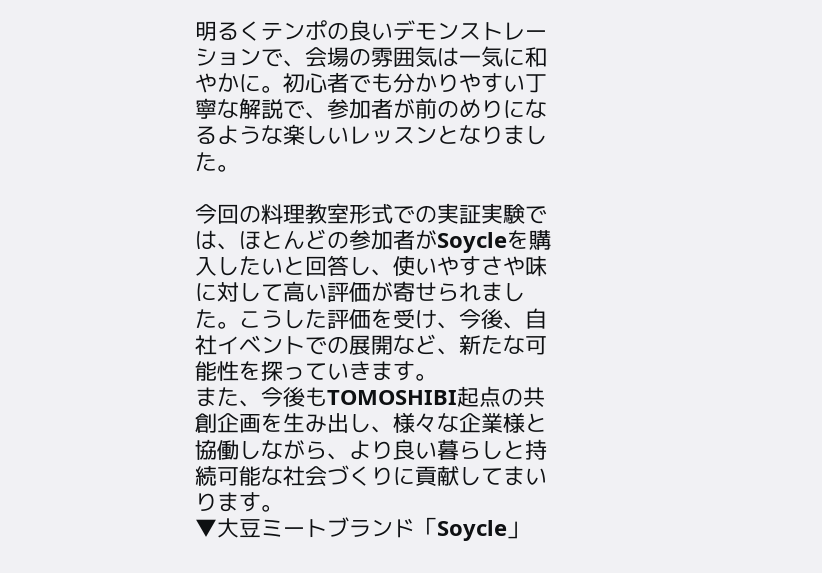明るくテンポの良いデモンストレーションで、会場の雰囲気は一気に和やかに。初心者でも分かりやすい丁寧な解説で、参加者が前のめりになるような楽しいレッスンとなりました。

今回の料理教室形式での実証実験では、ほとんどの参加者がSoycleを購入したいと回答し、使いやすさや味に対して高い評価が寄せられました。こうした評価を受け、今後、自社イベントでの展開など、新たな可能性を探っていきます。
また、今後もTOMOSHIBI起点の共創企画を生み出し、様々な企業様と協働しながら、より良い暮らしと持続可能な社会づくりに貢献してまいります。
▼大豆ミートブランド「Soycle」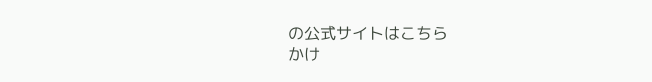の公式サイトはこちら
かけ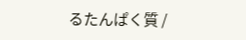るたんぱく質 /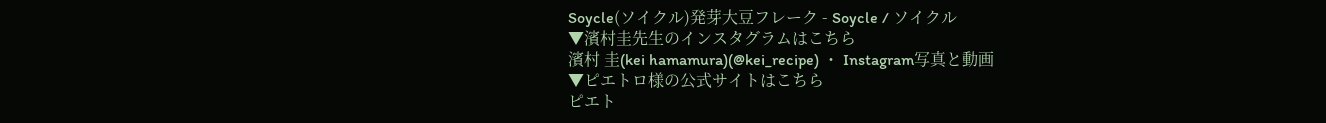Soycle(ソイクル)発芽大豆フレーク - Soycle / ソイクル
▼濱村圭先生のインスタグラムはこちら
濱村 圭(kei hamamura)(@kei_recipe) ・ Instagram写真と動画
▼ピエトロ様の公式サイトはこちら
ピエト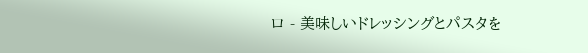ロ - 美味しいドレッシングとパスタを